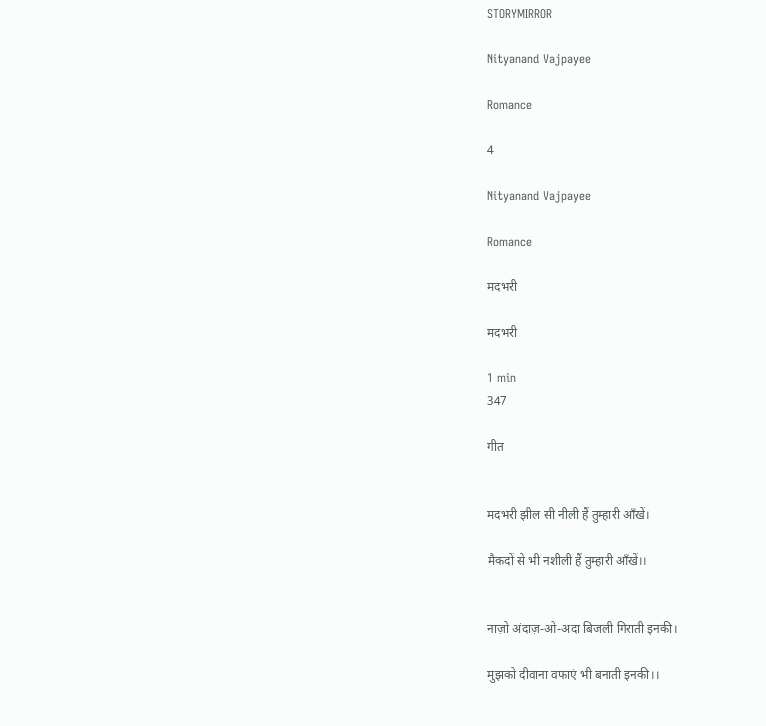STORYMIRROR

Nityanand Vajpayee

Romance

4

Nityanand Vajpayee

Romance

मदभरी

मदभरी

1 min
347

गीत


मदभरी झील सी नीली हैं तुम्हारी आँखें।

मैकदों से भी नशीली हैं तुम्हारी आँखें।।


नाज़ो अंदाज़-ओ-अदा बिजली गिराती इनकी।

मुझको दीवाना वफाएं भी बनाती इनकी।।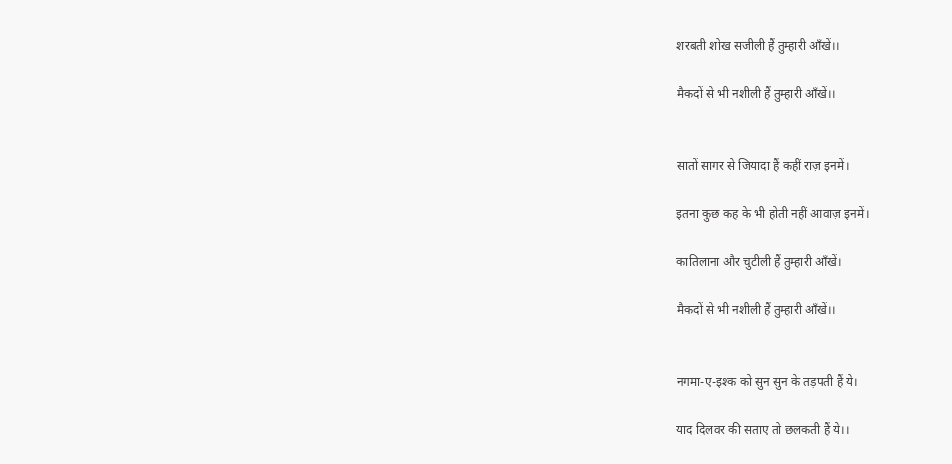शरबती शोख सजीली हैं तुम्हारी आँखें।।

मैकदों से भी नशीली हैं तुम्हारी आँखें।।


सातों सागर से जियादा हैं कहीं राज़ इनमें।

इतना कुछ कह के भी होती नहीं आवाज़ इनमें।

कातिलाना और चुटीली हैं तुम्हारी आँखें।

मैकदों से भी नशीली हैं तुम्हारी आँखें।।


नगमा-ए-इश्क को सुन सुन के तड़पती हैं ये।

याद दिलवर की सताए तो छलकती हैं ये।।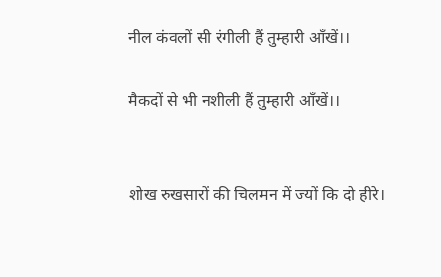नील कंवलों सी रंगीली हैं तुम्हारी आँखें।।

मैकदों से भी नशीली हैं तुम्हारी आँखें।।


शोख रुखसारों की चिलमन में ज्यों कि दो हीरे।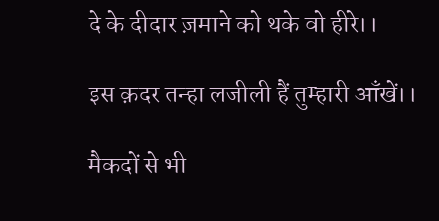दे के दीदार ज़माने को थके वो हीरे।।

इस क़दर तन्हा लजीली हैं तुम्हारी आँखें।।

मैकदों से भी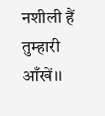नशीली हैं तुम्हारी आँखें।।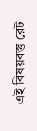এই বিষয়বস্তু রেট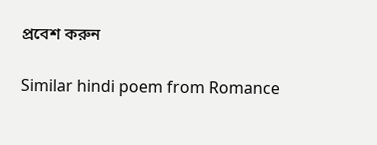প্রবেশ করুন

Similar hindi poem from Romance